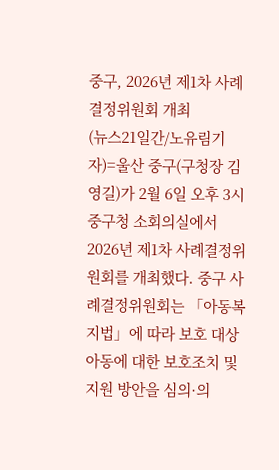중구, 2026년 제1차 사례결정위원회 개최
(뉴스21일간/노유림기자)=울산 중구(구청장 김영길)가 2월 6일 오후 3시 중구청 소회의실에서 2026년 제1차 사례결정위원회를 개최했다. 중구 사례결정위원회는 「아동복지법」에 따라 보호 대상 아동에 대한 보호조치 및 지원 방안을 심의·의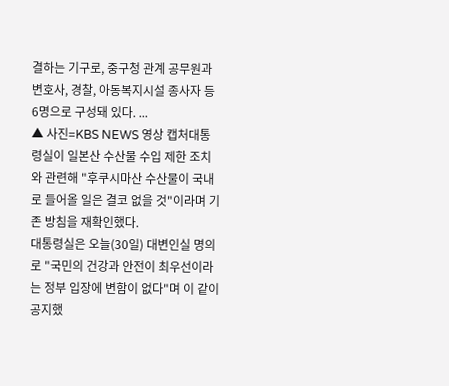결하는 기구로, 중구청 관계 공무원과 변호사, 경찰, 아동복지시설 종사자 등 6명으로 구성돼 있다. ...
▲ 사진=KBS NEWS 영상 캡처대통령실이 일본산 수산물 수입 제한 조치와 관련해 "후쿠시마산 수산물이 국내로 들어올 일은 결코 없을 것"이라며 기존 방침을 재확인했다.
대통령실은 오늘(30일) 대변인실 명의로 "국민의 건강과 안전이 최우선이라는 정부 입장에 변함이 없다"며 이 같이 공지했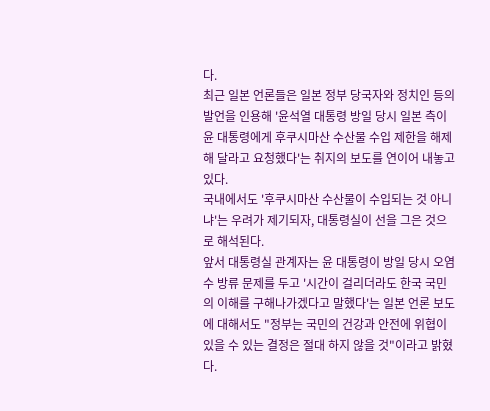다.
최근 일본 언론들은 일본 정부 당국자와 정치인 등의 발언을 인용해 '윤석열 대통령 방일 당시 일본 측이 윤 대통령에게 후쿠시마산 수산물 수입 제한을 해제해 달라고 요청했다'는 취지의 보도를 연이어 내놓고 있다.
국내에서도 '후쿠시마산 수산물이 수입되는 것 아니냐'는 우려가 제기되자, 대통령실이 선을 그은 것으로 해석된다.
앞서 대통령실 관계자는 윤 대통령이 방일 당시 오염수 방류 문제를 두고 '시간이 걸리더라도 한국 국민의 이해를 구해나가겠다고 말했다'는 일본 언론 보도에 대해서도 "정부는 국민의 건강과 안전에 위협이 있을 수 있는 결정은 절대 하지 않을 것"이라고 밝혔다.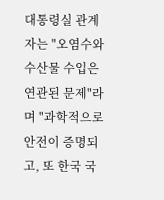대통령실 관계자는 "오염수와 수산물 수입은 연관된 문제"라며 "과학적으로 안전이 증명되고, 또 한국 국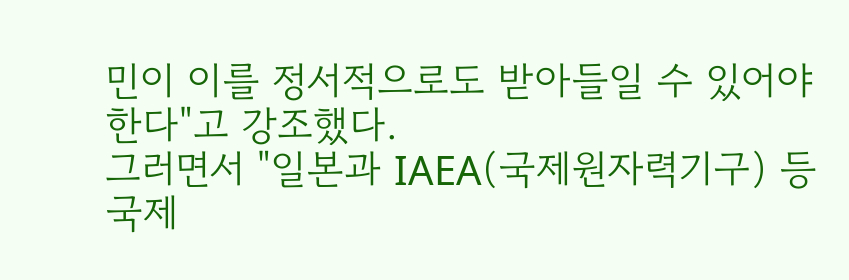민이 이를 정서적으로도 받아들일 수 있어야 한다"고 강조했다.
그러면서 "일본과 IAEA(국제원자력기구) 등 국제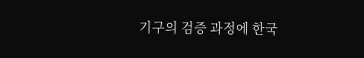기구의 검증 과정에 한국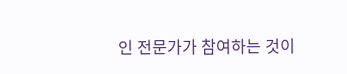인 전문가가 참여하는 것이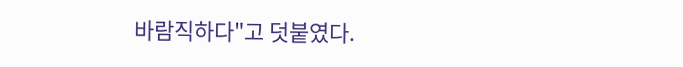바람직하다"고 덧붙였다.